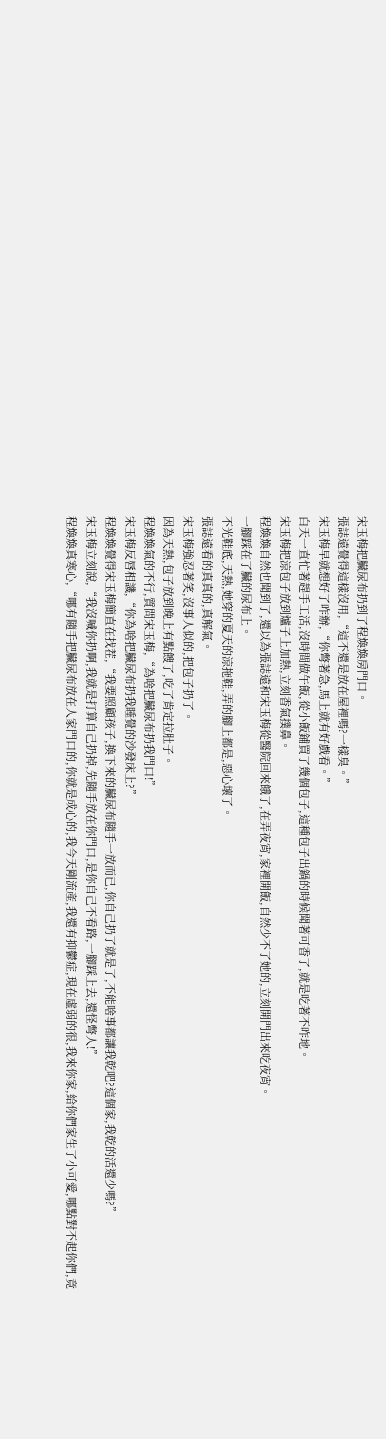宋玉梅把臟尿布扔到了程煥煥房門口。
張誌遠覺得這樣沒用,“這不還是放在屋裡嗎?一樣臭。”
宋玉梅早就想好了咋辦,“你彆著急,馬上就有好戲看。”
白天一直忙著趕手工活,沒時間做午飯,從小飯鋪買了幾個包子,這種包子出鍋的時候聞著可香了,就是吃著不咋地。
宋玉梅把涼包子放到爐子上加熱,立刻香氣撲鼻。
程煥煥自然也聞到了,還以為張誌遠和宋玉梅從醫院回來餓了,在弄夜宵,家裡開飯,自然少不了她的,立刻開門出來吃夜宵。
一腳踩在了臟的尿布上。
不光鞋底,天熱,她穿的夏天的涼拖鞋,弄的腳上都是,惡心壞了。
張誌遠看的真真的,真解氣。
宋玉梅強忍著笑,沒事人似的,把包子扔了。
因為天熱,包子放到晚上有點餿了,吃了肯定拉肚子。
程煥煥氣的不行,質問宋玉梅,“為啥把臟尿布扔我門口!”
宋玉梅反唇相譏,“你為啥把臟尿布扔我睡覺的沙發床上?”
程煥煥覺得宋玉梅簡直在找茬,“我要照顧孩子,換下來的臟尿布隨手一放而已,你自己扔了就是了,不能啥事都讓我乾吧?這個家,我乾的活還少嗎?”
宋玉梅立刻說,“我沒喊你扔啊,我就是打算自己扔掉,先隨手放在你門口,是你自己不看路,一腳踩上去,還怪彆人!”
程煥煥真寒心,“哪有隨手把臟尿布放在人家門口的,你就是成心的,我今天剛流產,我還有抑鬱症,現在虛弱的很,我來你家,給你們家生了小可愛,哪點對不起你們,竟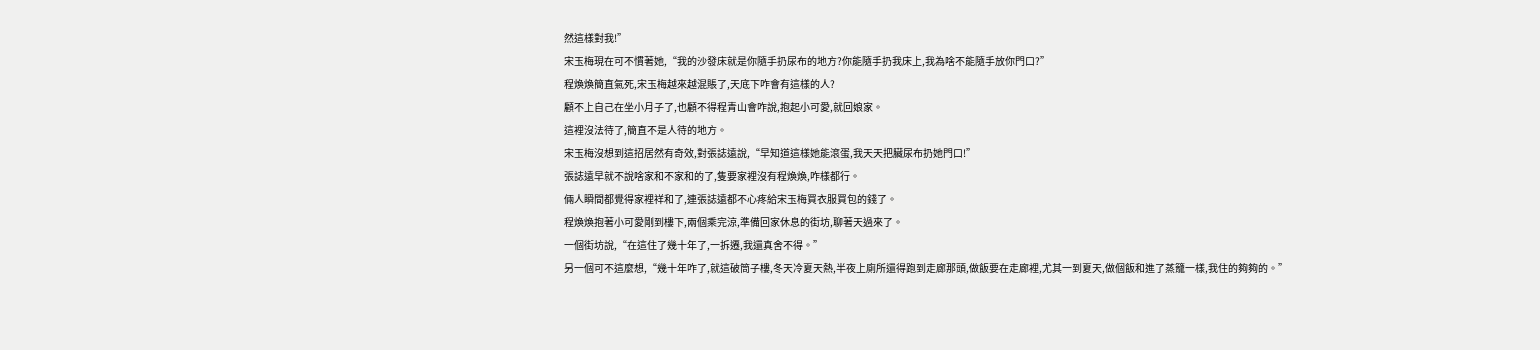然這樣對我!”
宋玉梅現在可不慣著她,“我的沙發床就是你隨手扔尿布的地方?你能隨手扔我床上,我為啥不能隨手放你門口?”
程煥煥簡直氣死,宋玉梅越來越混賬了,天底下咋會有這樣的人?
顧不上自己在坐小月子了,也顧不得程青山會咋說,抱起小可愛,就回娘家。
這裡沒法待了,簡直不是人待的地方。
宋玉梅沒想到這招居然有奇效,對張誌遠說,“早知道這樣她能滾蛋,我天天把臟尿布扔她門口!”
張誌遠早就不說啥家和不家和的了,隻要家裡沒有程煥煥,咋樣都行。
倆人瞬間都覺得家裡祥和了,連張誌遠都不心疼給宋玉梅買衣服買包的錢了。
程煥煥抱著小可愛剛到樓下,兩個乘完涼,準備回家休息的街坊,聊著天過來了。
一個街坊說,“在這住了幾十年了,一拆遷,我還真舍不得。”
另一個可不這麼想,“幾十年咋了,就這破筒子樓,冬天冷夏天熱,半夜上廁所還得跑到走廊那頭,做飯要在走廊裡,尤其一到夏天,做個飯和進了蒸籠一樣,我住的夠夠的。”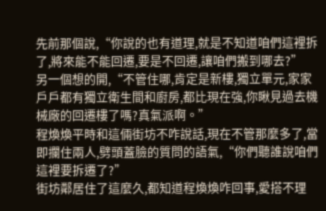先前那個說,“你說的也有道理,就是不知道咱們這裡拆了,將來能不能回遷,要是不回遷,讓咱們搬到哪去?”
另一個想的開,“不管住哪,肯定是新樓,獨立單元,家家戶戶都有獨立衛生間和廚房,都比現在強,你瞅見過去機械廠的回遷樓了嗎?真氣派啊。”
程煥煥平時和這倆街坊不咋說話,現在不管那麼多了,當即攔住兩人,劈頭蓋臉的質問的語氣,“你們聽誰說咱們這裡要拆遷了?”
街坊鄰居住了這麼久,都知道程煥煥咋回事,愛搭不理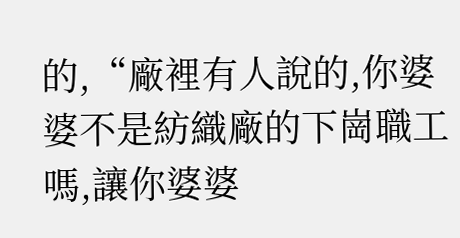的,“廠裡有人說的,你婆婆不是紡織廠的下崗職工嗎,讓你婆婆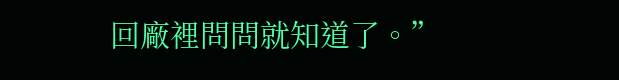回廠裡問問就知道了。”